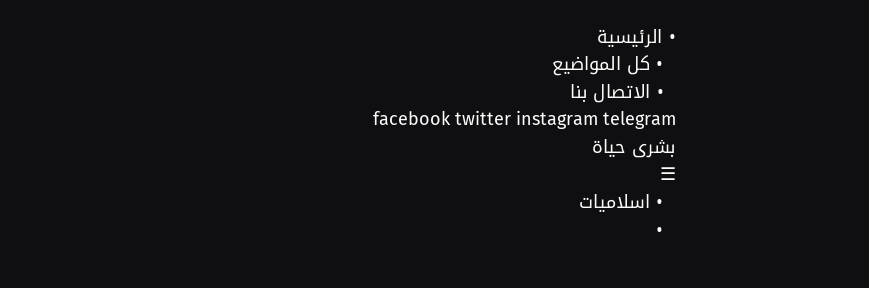• الرئيسية
  • كل المواضيع
  • الاتصال بنا
facebook twitter instagram telegram
بشرى حياة
☰
  • اسلاميات
  •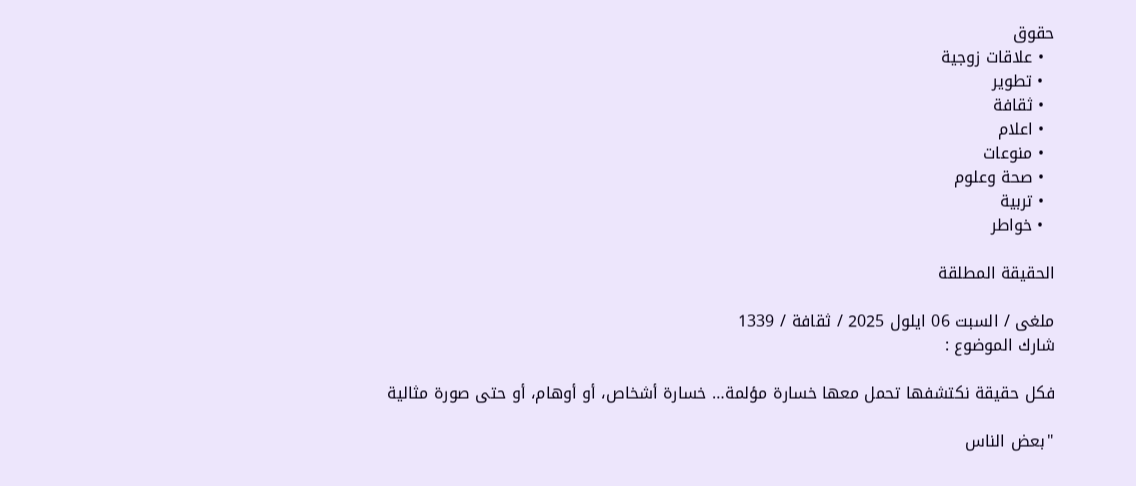حقوق
  • علاقات زوجية
  • تطوير
  • ثقافة
  • اعلام
  • منوعات
  • صحة وعلوم
  • تربية
  • خواطر

الحقيقة المطلقة

ملغى / السبت 06 ايلول 2025 / ثقافة / 1339
شارك الموضوع :

فكل حقيقة نكتشفها تحمل معها خسارة مؤلمة… خسارة أشخاص، أو أوهام، أو حتى صورة مثالية

"بعض الناس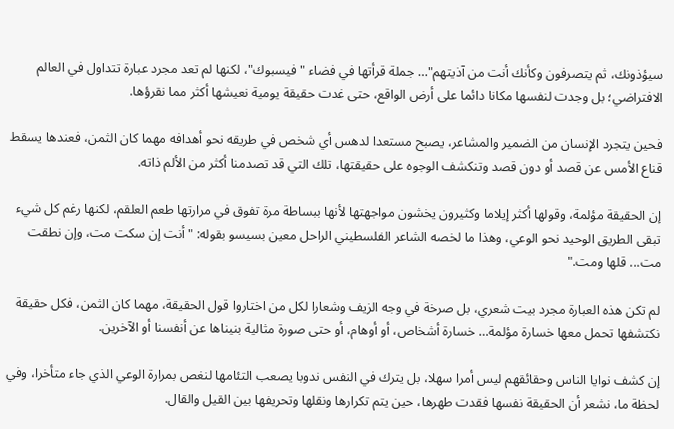سيؤذونك، ثم يتصرفون وكأنك أنت من آذيتهم"… جملة قرأتها في فضاء "فيسبوك"، لكنها لم تعد مجرد عبارة تتداول في العالم الافتراضي؛ بل وجدت لنفسها مكانا دائما على أرض الواقع، حتى غدت حقيقة يومية نعيشها أكثر مما نقرؤها.

فحين يتجرد الإنسان من الضمير والمشاعر، يصبح مستعدا لدهس أي شخص في طريقه نحو أهدافه مهما كان الثمن، فعندها يسقط قناع الأمس عن قصد أو دون قصد وتنكشف الوجوه على حقيقتها، تلك التي قد تصدمنا أكثر من الألم ذاته.

إن الحقيقة مؤلمة، وقولها أكثر إيلاما وكثيرون يخشون مواجهتها لأنها ببساطة مرة تفوق في مرارتها طعم العلقم، لكنها رغم كل شيء تبقى الطريق الوحيد نحو الوعي، وهذا ما لخصه الشاعر الفلسطيني الراحل معين بسيسو بقوله: "أنت إن سكت مت، وإن نطقت مت... قلها ومت."

لم تكن هذه العبارة مجرد بيت شعري، بل صرخة في وجه الزيف وشعارا لكل من اختاروا قول الحقيقة، مهما كان الثمن، فكل حقيقة نكتشفها تحمل معها خسارة مؤلمة… خسارة أشخاص، أو أوهام، أو حتى صورة مثالية بنيناها عن أنفسنا أو الآخرين.

إن كشف نوايا الناس وحقائقهم ليس أمرا سهلا، بل يترك في النفس ندوبا يصعب التئامها لنغص بمرارة الوعي الذي جاء متأخرا، وفي لحظة ما، نشعر أن الحقيقة نفسها فقدت طهرها، حين يتم تكرارها ونقلها وتحريفها بين القيل والقال.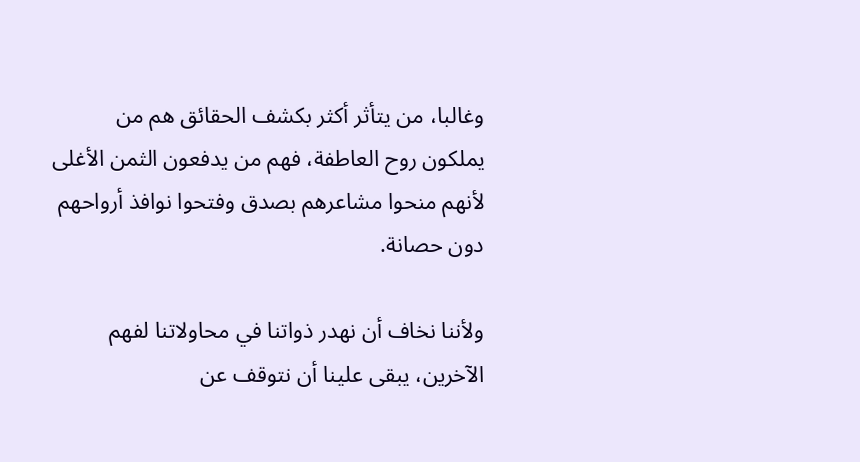وغالبا، من يتأثر أكثر بكشف الحقائق هم من يملكون روح العاطفة، فهم من يدفعون الثمن الأغلى لأنهم منحوا مشاعرهم بصدق وفتحوا نوافذ أرواحهم دون حصانة.

ولأننا نخاف أن نهدر ذواتنا في محاولاتنا لفهم الآخرين، يبقى علينا أن نتوقف عن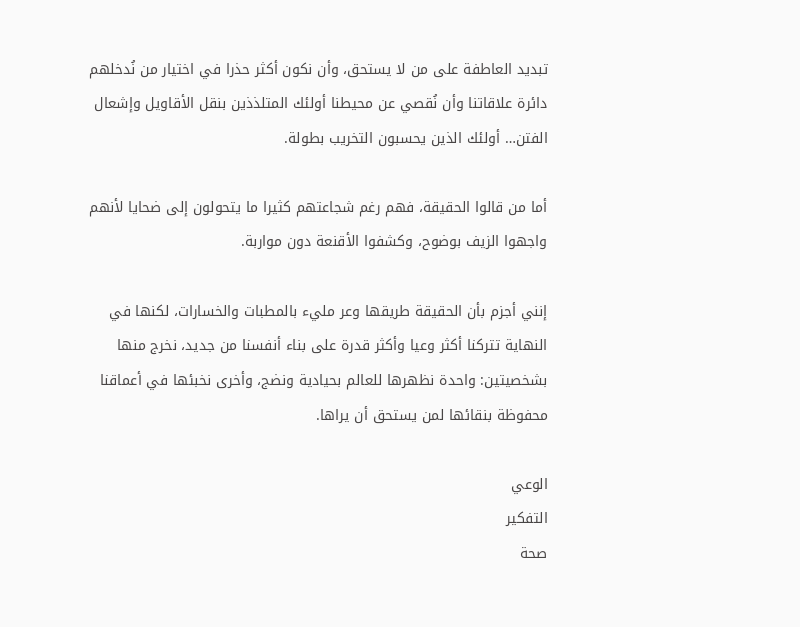تبديد العاطفة على من لا يستحق، وأن نكون أكثر حذرا في اختيار من نُدخلهم دائرة علاقاتنا وأن نُقصي عن محيطنا أولئك المتلذذين بنقل الأقاويل وإشعال الفتن… أولئك الذين يحسبون التخريب بطولة.

أما من قالوا الحقيقة، فهم رغم شجاعتهم كثيرا ما يتحولون إلى ضحايا لأنهم واجهوا الزيف بوضوح، وكشفوا الأقنعة دون مواربة.

إنني أجزم بأن الحقيقة طريقها وعر مليء بالمطبات والخسارات، لكنها في النهاية تتركنا أكثر وعيا وأكثر قدرة على بناء أنفسنا من جديد، نخرج منها بشخصيتين: واحدة نظهرها للعالم بحيادية ونضج، وأخرى نخبئها في أعماقنا محفوظة بنقائها لمن يستحق أن يراها.

الوعي
التفكير
صحة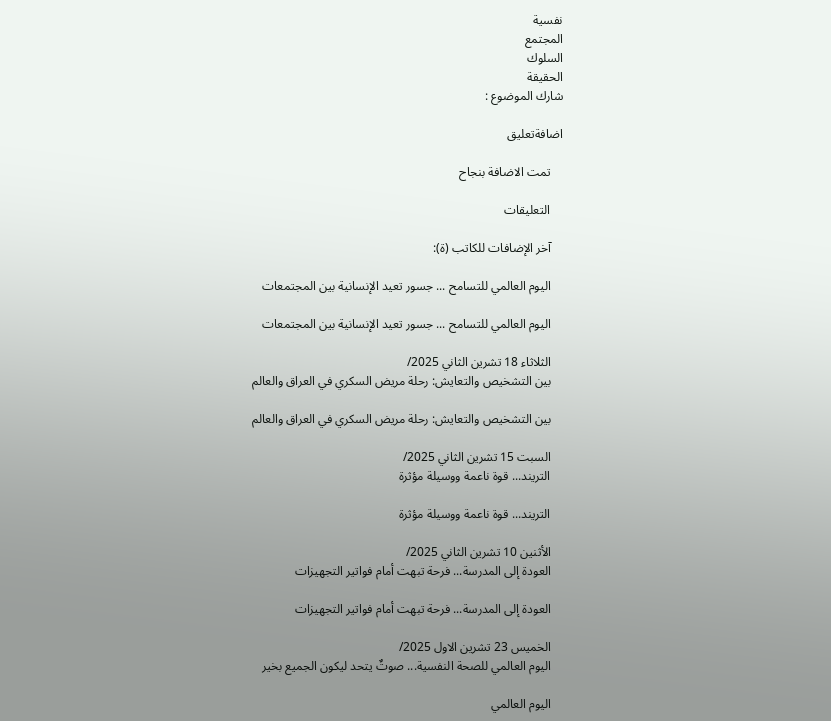نفسية
المجتمع
السلوك
الحقيقة
شارك الموضوع :

اضافةتعليق

    تمت الاضافة بنجاح

    التعليقات

    آخر الإضافات للكاتب (ة):

    اليوم العالمي للتسامح ... جسور تعيد الإنسانية بين المجتمعات

    اليوم العالمي للتسامح ... جسور تعيد الإنسانية بين المجتمعات

    الثلاثاء 18 تشرين الثاني 2025/
    بين التشخيص والتعايش: رحلة مريض السكري في العراق والعالم

    بين التشخيص والتعايش: رحلة مريض السكري في العراق والعالم

    السبت 15 تشرين الثاني 2025/
    التريند... قوة ناعمة ووسيلة مؤثرة

    التريند... قوة ناعمة ووسيلة مؤثرة

    الأثنين 10 تشرين الثاني 2025/
    العودة إلى المدرسة... فرحة تبهت أمام فواتير التجهيزات

    العودة إلى المدرسة... فرحة تبهت أمام فواتير التجهيزات

    الخميس 23 تشرين الاول 2025/
    اليوم العالمي للصحة النفسية... صوتٌ يتحد ليكون الجميع بخير

    اليوم العالمي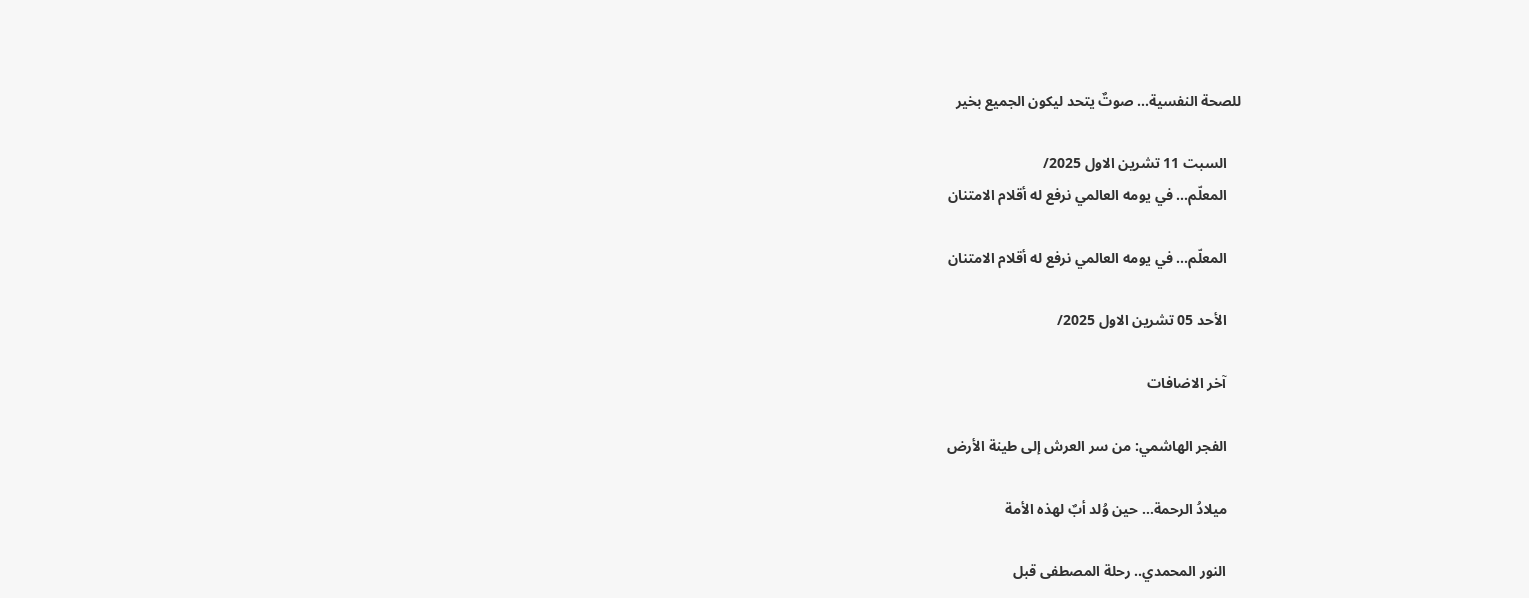للصحة النفسية... صوتٌ يتحد ليكون الجميع بخير

    السبت 11 تشرين الاول 2025/
    المعلّم... في يومه العالمي نرفع له أقلام الامتنان

    المعلّم... في يومه العالمي نرفع له أقلام الامتنان

    الأحد 05 تشرين الاول 2025/

    آخر الاضافات

    الفجر الهاشمي: من سر العرش إلى طينة الأرض

    ميلادُ الرحمة… حين وُلد أبٌ لهذه الأمة

    النور المحمدي.. رحلة المصطفى قبل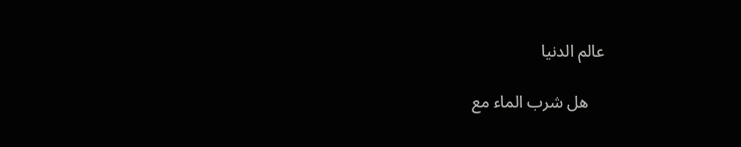عالم الدنيا

    هل شرب الماء مع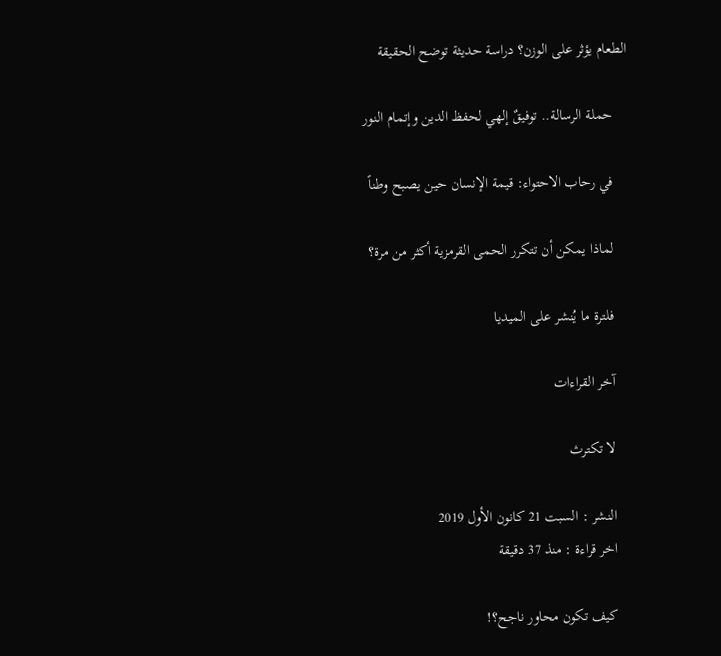الطعام يؤثر على الوزن؟ دراسة حديثة توضح الحقيقة

    حملة الرسالة.. توفيقٌ إلهي لحفظ الدين وإتمام النور

    في رحاب الاحتواء: قيمة الإنسان حين يصبح وطناً

    لماذا يمكن أن تتكرر الحمى القرمزية أكثر من مرة؟

    فلترة ما يُنشر على الميديا

    آخر القراءات

    لا تكترث

    النشر : السبت 21 كانون الأول 2019
    اخر قراءة : منذ 37 دقيقة

    كيف تكون محاور ناجح؟!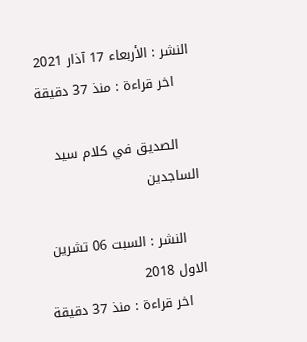النشر : الأربعاء 17 آذار 2021
    اخر قراءة : منذ 37 دقيقة

    الصديق في كلام سيد الساجدين

    النشر : السبت 06 تشرين الاول 2018
    اخر قراءة : منذ 37 دقيقة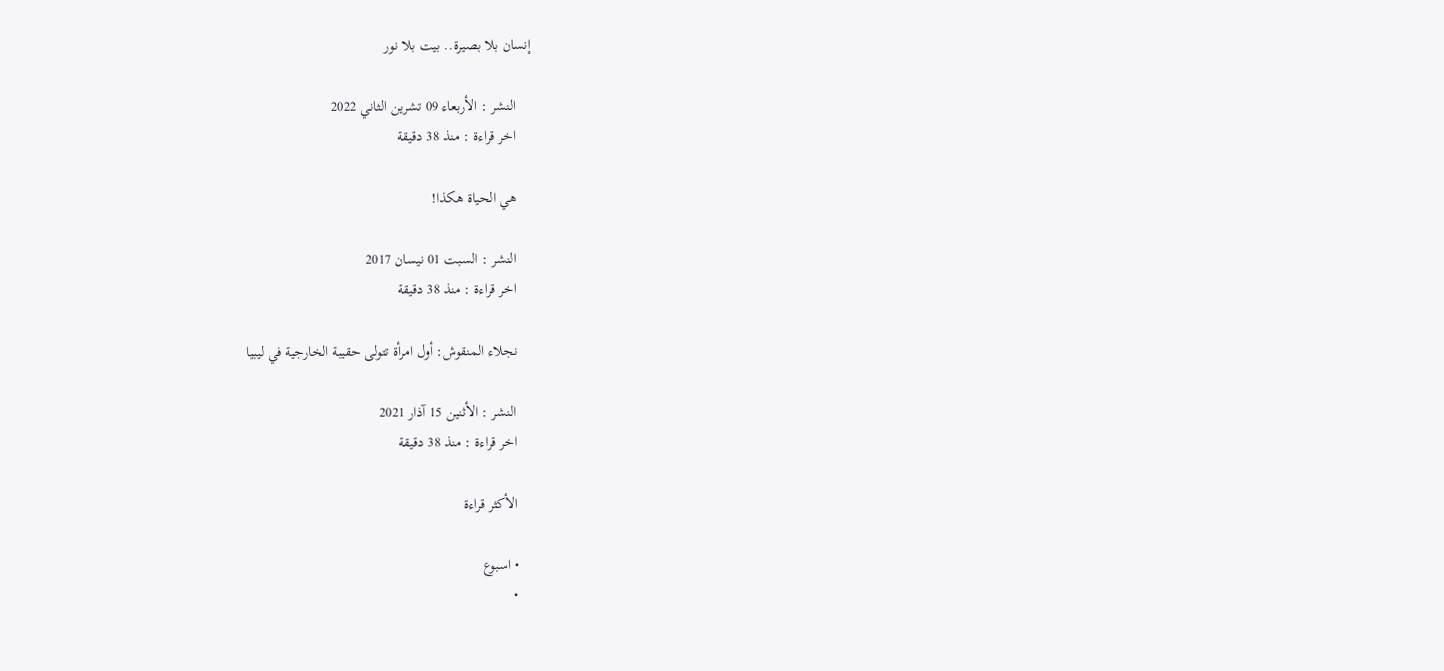إنسان بلا بصيرة.. بيت بلا نور

    النشر : الأربعاء 09 تشرين الثاني 2022
    اخر قراءة : منذ 38 دقيقة

    هي الحياة هكذا!

    النشر : السبت 01 نيسان 2017
    اخر قراءة : منذ 38 دقيقة

    نجلاء المنقوش: أول امرأة تتولى حقيبة الخارجية في ليبيا

    النشر : الأثنين 15 آذار 2021
    اخر قراءة : منذ 38 دقيقة

    الأكثر قراءة

    • اسبوع
    •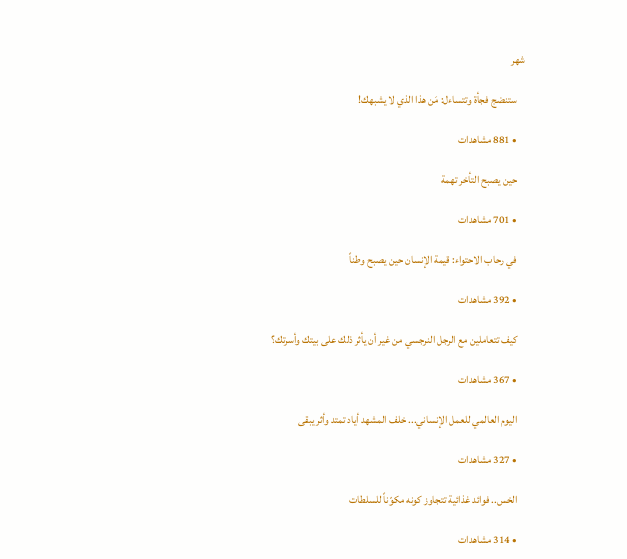شهر

    ستنضج فجأة وتتساءل: مَن هذا الذي لا يشبهك!

    • 881 مشاهدات

    حين يصبح التأخر تهمة

    • 701 مشاهدات

    في رحاب الاحتواء: قيمة الإنسان حين يصبح وطناً

    • 392 مشاهدات

    كيف تتعاملين مع الرجل النرجسي من غير أن يأثر ذلك على بيتك وأسرتك؟

    • 367 مشاهدات

    اليوم العالمي للعمل الإنساني... خلف المشهد أياد تمتد وأثر يبقى

    • 327 مشاهدات

    الخس.. فوائد غذائية تتجاوز كونه مكوّناً للسلطات

    • 314 مشاهدات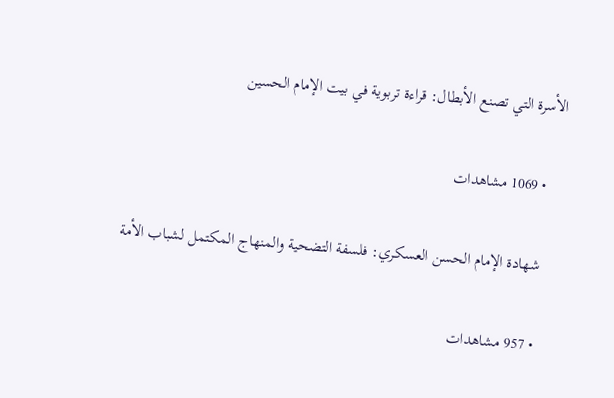الأسرة التي تصنع الأبطال: قراءة تربوية في بيت الإمام الحسين

    • 1069 مشاهدات

    شهادة الإمام الحسن العسكري: فلسفة التضحية والمنهاج المكتمل لشباب الأمة

    • 957 مشاهدات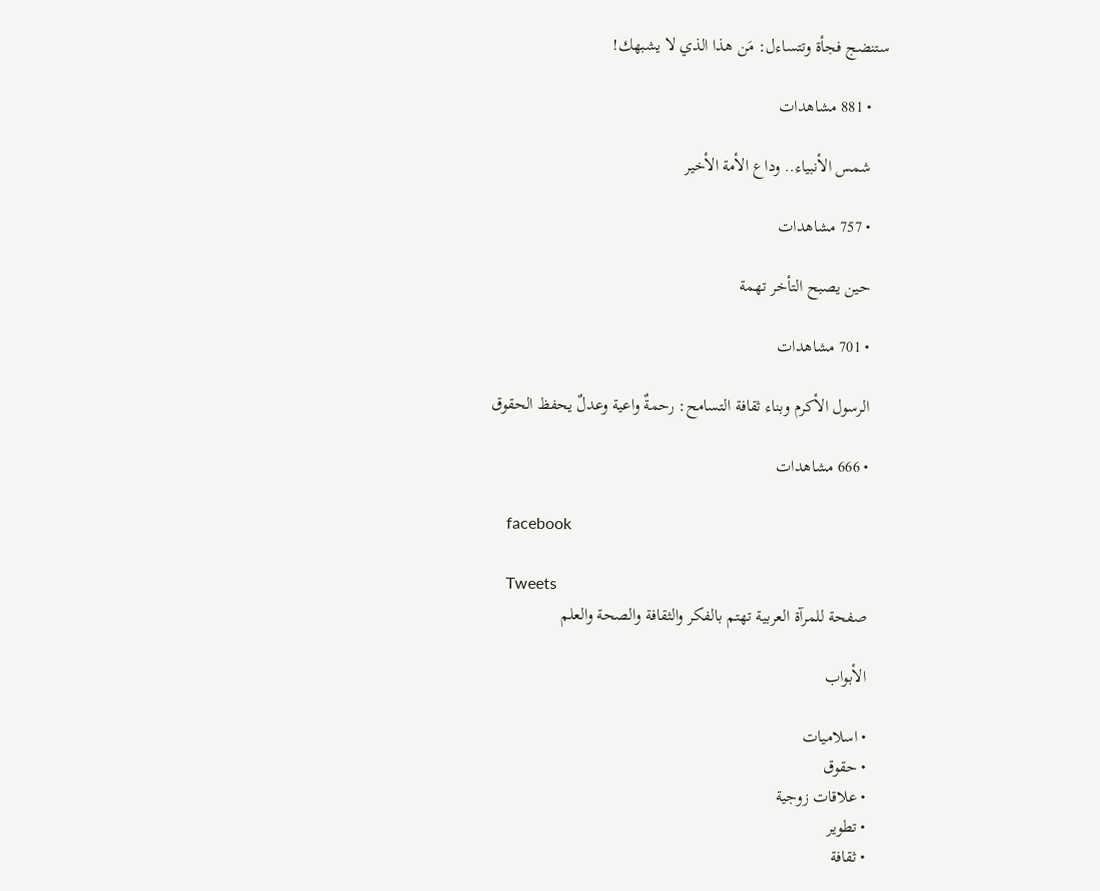ستنضج فجأة وتتساءل: مَن هذا الذي لا يشبهك!

    • 881 مشاهدات

    شمس الأنبياء.. وداع الأمة الأخير

    • 757 مشاهدات

    حين يصبح التأخر تهمة

    • 701 مشاهدات

    الرسول الأكرم وبناء ثقافة التسامح: رحمةٌ واعية وعدلٌ يحفظ الحقوق

    • 666 مشاهدات

    facebook

    Tweets
    صفحة للمرآة العربية تهتم بالفكر والثقافة والصحة والعلم

    الأبواب

    • اسلاميات
    • حقوق
    • علاقات زوجية
    • تطوير
    • ثقافة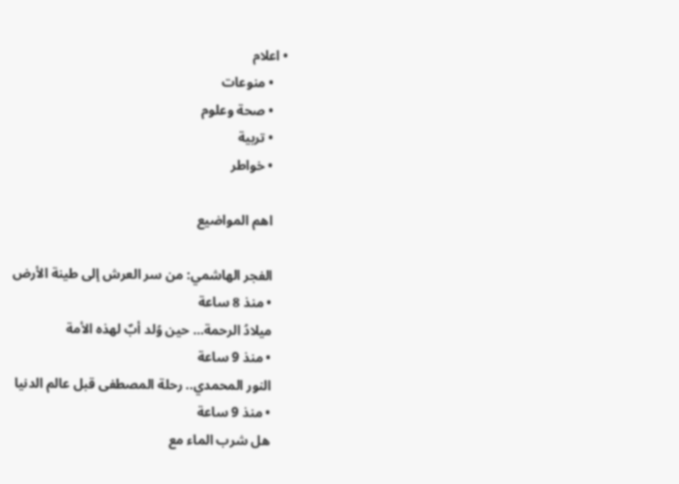• اعلام
    • منوعات
    • صحة وعلوم
    • تربية
    • خواطر

    اهم المواضيع

    الفجر الهاشمي: من سر العرش إلى طينة الأرض
    • منذ 8 ساعة
    ميلادُ الرحمة… حين وُلد أبٌ لهذه الأمة
    • منذ 9 ساعة
    النور المحمدي.. رحلة المصطفى قبل عالم الدنيا
    • منذ 9 ساعة
    هل شرب الماء مع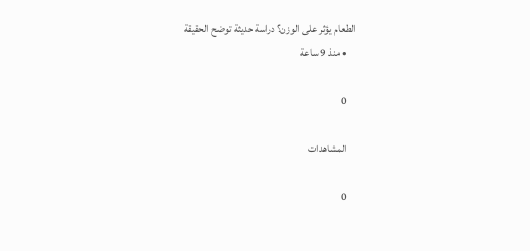الطعام يؤثر على الوزن؟ دراسة حديثة توضح الحقيقة
    • منذ 9 ساعة

    0

    المشاهدات

    0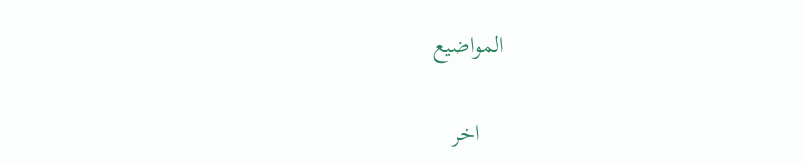المواضيع

    اخر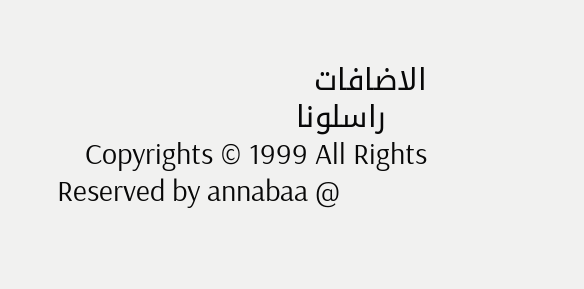الاضافات
    راسلونا
    Copyrights © 1999 All Rights Reserved by annabaa @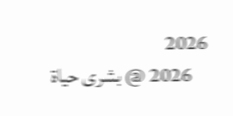2026
    2026 @ بشرى حياة